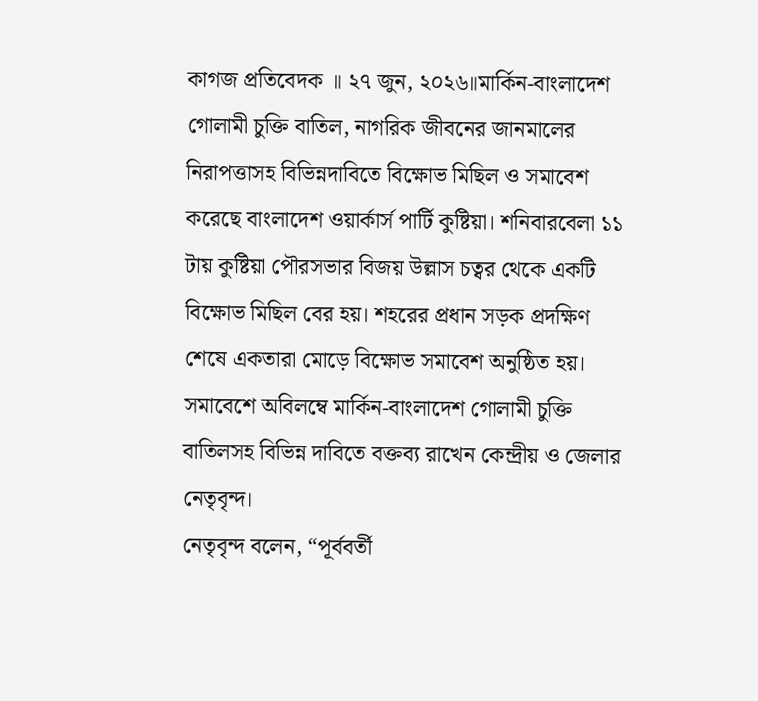কাগজ প্রতিবেদক ॥ ২৭ জুন, ২০২৬॥মার্কিন-বাংলাদেশ গোলামী চুক্তি বাতিল, নাগরিক জীবনের জানমালের নিরাপত্তাসহ বিভিন্নদাবিতে বিক্ষোভ মিছিল ও সমাবেশ করেছে বাংলাদেশ ওয়ার্কার্স পার্টি কুষ্টিয়া। শনিবারবেলা ১১ টায় কুষ্টিয়া পৌরসভার বিজয় উল্লাস চত্বর থেকে একটি বিক্ষোভ মিছিল বের হয়। শহরের প্রধান সড়ক প্রদক্ষিণ শেষে একতারা মোড়ে বিক্ষোভ সমাবেশ অনুষ্ঠিত হয়। সমাবেশে অবিলম্বে মার্কিন-বাংলাদেশ গোলামী চুক্তি বাতিলসহ বিভিন্ন দাবিতে বক্তব্য রাখেন কেন্দ্রীয় ও জেলার নেতৃবৃন্দ।
নেতৃবৃন্দ বলেন, “পূর্ববর্তী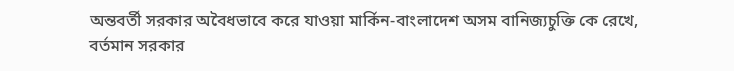অন্তবর্তী সরকার অবৈধভাবে করে যাওয়া মার্কিন-বাংলাদেশ অসম বানিজ্যচুক্তি কে রেখে, বর্তমান সরকার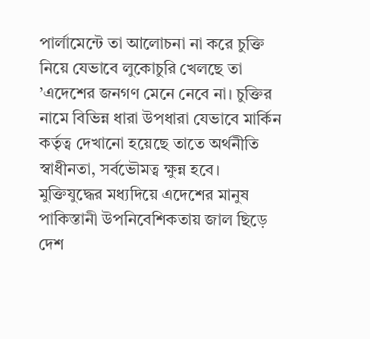পার্লামেন্টে তা আলোচনা না করে চুক্তি নিয়ে যেভাবে লুকোচুরি খেলছে তা ’এদেশের জনগণ মেনে নেবে না। চুক্তির নামে বিভিন্ন ধারা উপধারা যেভাবে মার্কিন কর্তৃত্ব দেখানো হয়েছে তাতে অর্থনীতি স্বাধীনতা, সর্বভৌমত্ব ক্ষুন্ন হবে। মুক্তিযুদ্ধের মধ্যদিয়ে এদেশের মানুষ পাকিস্তানী উপনিবেশিকতায় জাল ছিড়ে দেশ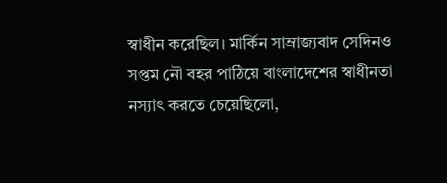স্বাধীন করেছিল। মার্কিন সাম্রাজ্যবাদ সেদিনও সপ্তম নৌ বহর পাঠিয়ে বাংলাদেশের স্বাধীনতা নস্যাৎ করতে চেয়েছিলো,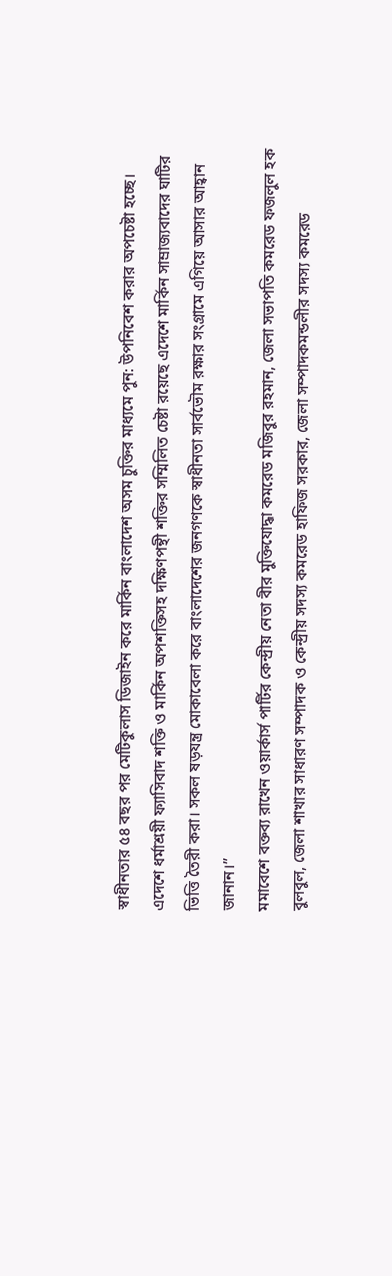স্বাধীনতার ৫৪ বছর পর মেটিকুলাস ডিজাইন করে মার্কিন বাংলাদেশ অসম চুক্তির মাধ্যমে পুন: উপনিবেশ করার অপচেষ্টা হচ্ছে। এদেশে ধর্মাশ্রয়ী ফ্যাসিবাদ শক্তি ও মার্কিন অপশক্তিসহ দক্ষিণপন্থী শক্তির সম্মিলিত চেষ্টা রয়েছে এদেশে মার্কিন সাম্রাজ্যবাদের ঘাটির ভিত্তি তৈরী করা। সকল ষড়যন্ত্র মোকাবেলা করে বাংলাদেশের জনগণকে স্বাধীনতা সার্বভৌম রক্ষার সংগ্রামে এগিয়ে আসার আহ্বান জানান।”
মমাবেশে বক্তব্য রাখেন ওয়ার্কার্স পার্টির কেন্দ্রীয় নেতা বীর মুক্তিযোদ্ধা কমরেড মজিবুর রহমান, জেলা সভাপতি কমরেড ফজলুল হক বুলবুল, জেলা শাখার সাধারণ সম্পাদক ও কেন্দ্রীয় সদস্য কমরেড হাফিজ সরকার, জেলা সম্পাদকমন্ডলীর সদস্য কমরেড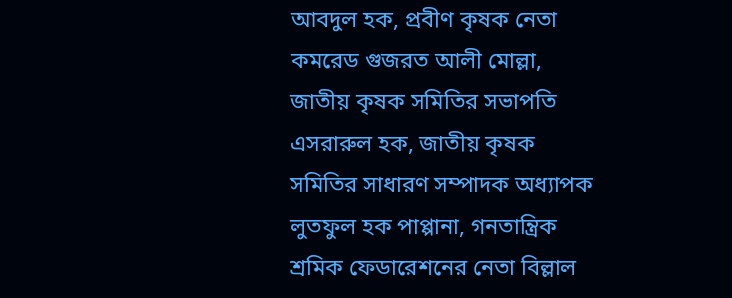আবদুল হক, প্রবীণ কৃষক নেতা কমরেড গুজরত আলী মোল্লা, জাতীয় কৃষক সমিতির সভাপতি এসরারুল হক, জাতীয় কৃষক সমিতির সাধারণ সম্পাদক অধ্যাপক লুতফুল হক পাপ্পানা, গনতান্ত্রিক শ্রমিক ফেডারেশনের নেতা বিল্লাল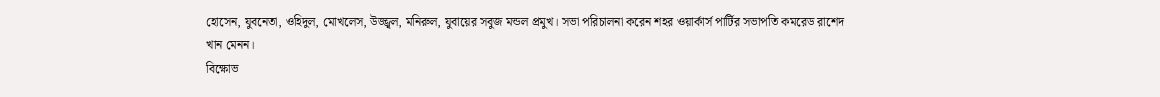হোসেন, যুবনেতা, ওহিদুল, মোখলেস, উজ্জ্বল, মনিরুল, যুবায়ের সবুজ মন্ডল প্রমুখ। সভা পরিচালনা করেন শহর ওয়ার্কার্স পার্টির সভাপতি কমরেড রাশেদ খান মেনন।
বিক্ষোভ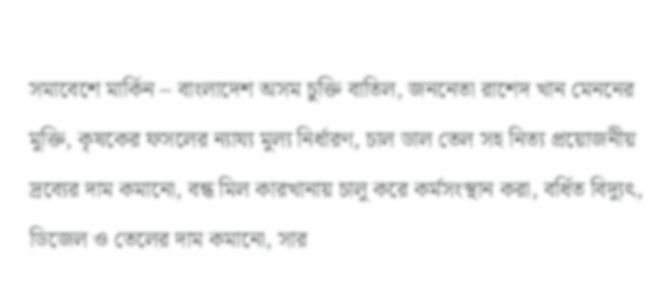সমাবেশে মার্কিন – বাংলাদেশ অসম চুক্তি বাতিল, জননেতা রাশেদ খান মেননের মুক্তি, কৃষকের ফসলের ন্যায্য মুল্য নির্ধারণ, চাল ডাল তেল সহ নিত্য প্রয়োজনীয় দ্রব্যের দাম কমানো, বন্ধ মিল কারখানায় চালু করে কর্মসংস্থান করা, বর্ধিত বিদ্যুৎ, ডিজেল ও তেলের দাম কমানো, সার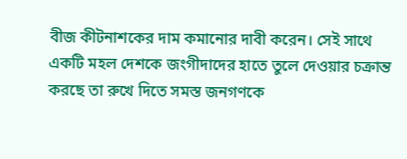বীজ কীটনাশকের দাম কমানোর দাবী করেন। সেই সাথে একটি মহল দেশকে জংগীদাদের হাতে তুলে দেওয়ার চক্রান্ত করছে তা রুখে দিতে সমস্ত জনগণকে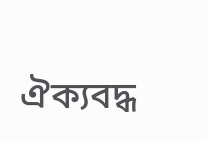ঐক্যবদ্ধ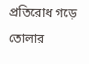প্রতিরোধ গড়ে তোলার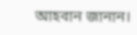আহবান জানান।